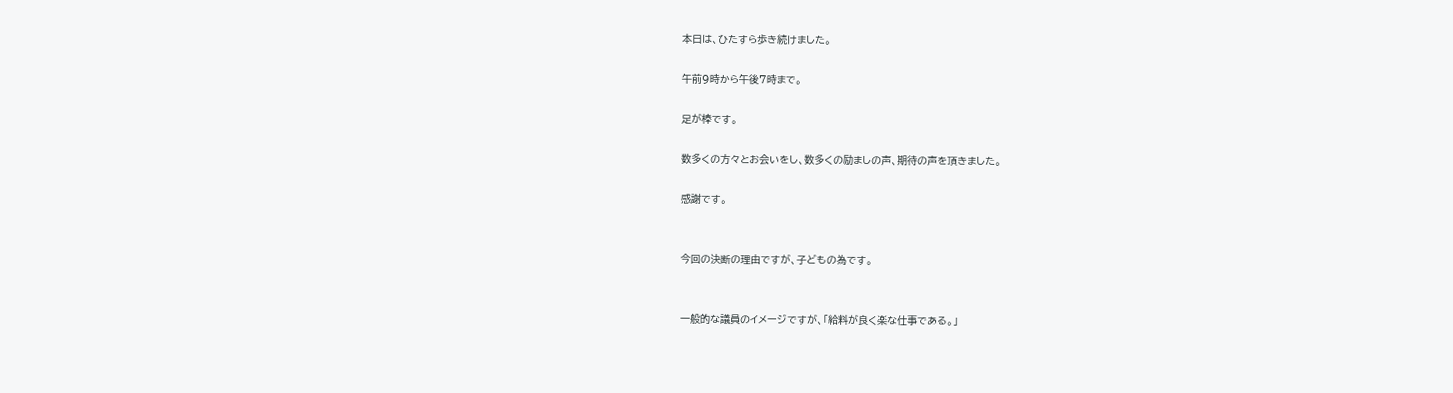本日は、ひたすら歩き続けました。

午前9時から午後7時まで。

足が棒です。

数多くの方々とお会いをし、数多くの励ましの声、期待の声を頂きました。

感謝です。


今回の決断の理由ですが、子どもの為です。


一般的な議員のイメージですが、「給料が良く楽な仕事である。」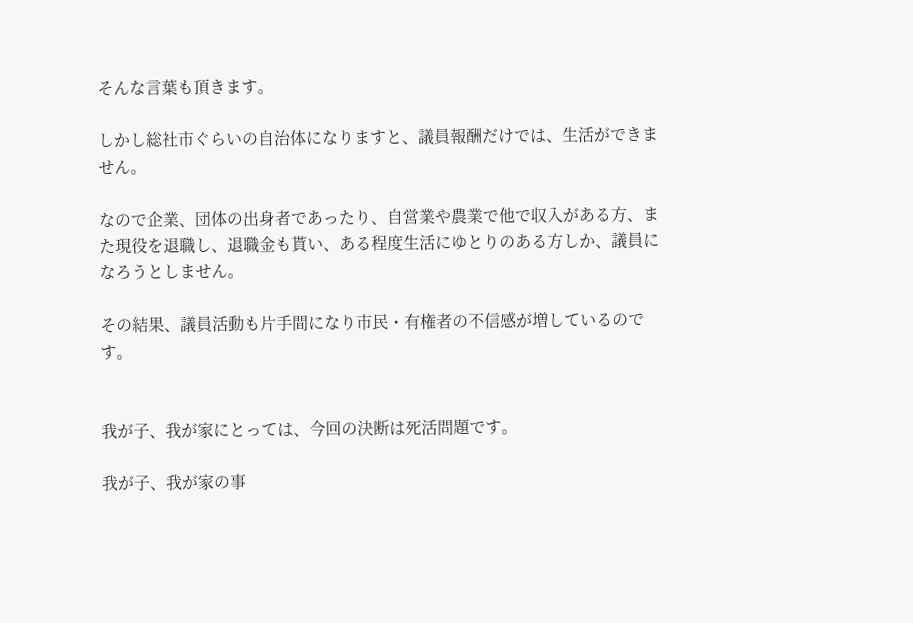そんな言葉も頂きます。

しかし総社市ぐらいの自治体になりますと、議員報酬だけでは、生活ができません。

なので企業、団体の出身者であったり、自営業や農業で他で収入がある方、また現役を退職し、退職金も貰い、ある程度生活にゆとりのある方しか、議員になろうとしません。

その結果、議員活動も片手間になり市民・有権者の不信感が増しているのです。


我が子、我が家にとっては、今回の決断は死活問題です。

我が子、我が家の事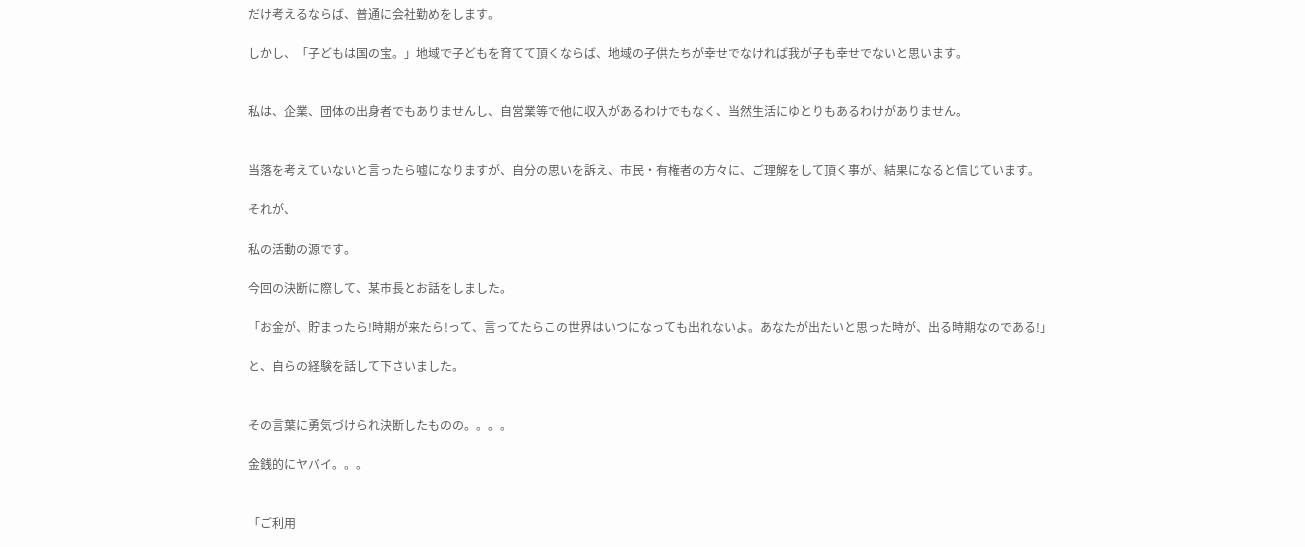だけ考えるならば、普通に会社勤めをします。

しかし、「子どもは国の宝。」地域で子どもを育てて頂くならば、地域の子供たちが幸せでなければ我が子も幸せでないと思います。


私は、企業、団体の出身者でもありませんし、自営業等で他に収入があるわけでもなく、当然生活にゆとりもあるわけがありません。


当落を考えていないと言ったら嘘になりますが、自分の思いを訴え、市民・有権者の方々に、ご理解をして頂く事が、結果になると信じています。

それが、

私の活動の源です。

今回の決断に際して、某市長とお話をしました。

「お金が、貯まったら!時期が来たら!って、言ってたらこの世界はいつになっても出れないよ。あなたが出たいと思った時が、出る時期なのである!」

と、自らの経験を話して下さいました。


その言葉に勇気づけられ決断したものの。。。。

金銭的にヤバイ。。。


「ご利用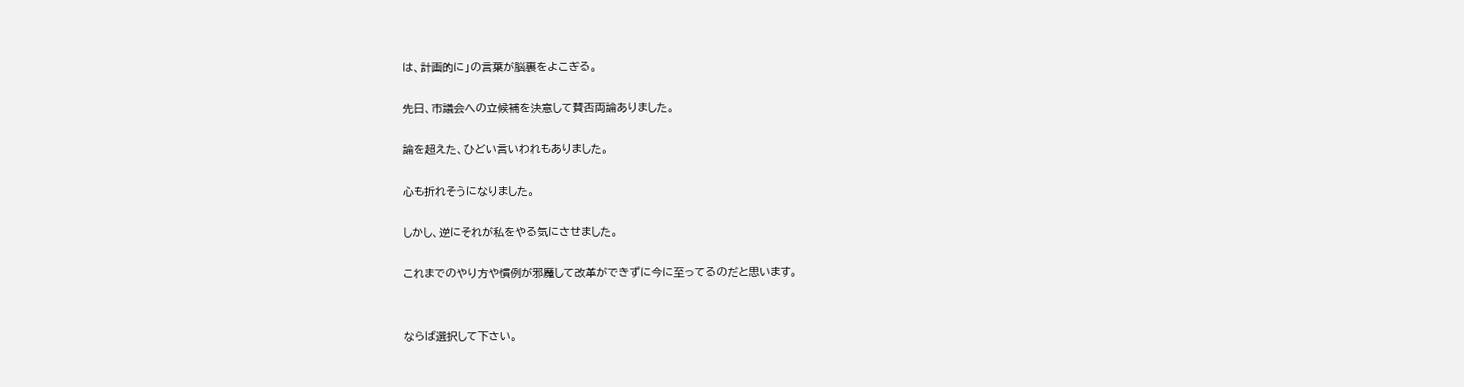は、計画的に」の言葉が脳裏をよこぎる。

先日、市議会への立候補を決意して賛否両論ありました。

論を超えた、ひどい言いわれもありました。

心も折れそうになりました。

しかし、逆にそれが私をやる気にさせました。

これまでのやり方や慣例が邪魔して改革ができずに今に至ってるのだと思います。


ならば選択して下さい。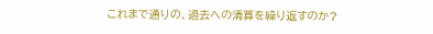これまで通りの、過去への清算を繰り返すのか?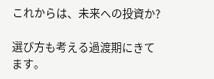これからは、未来への投資か?

選び方も考える過渡期にきてます。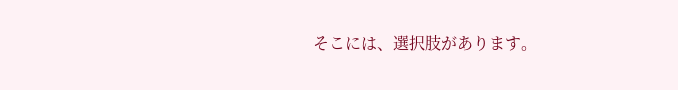そこには、選択肢があります。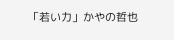「若い力」かやの哲也